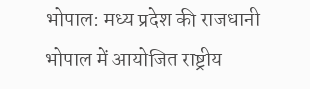भोपाल: मध्य प्रदेश की राजधानी भोपाल में आयोजित राष्ट्रीय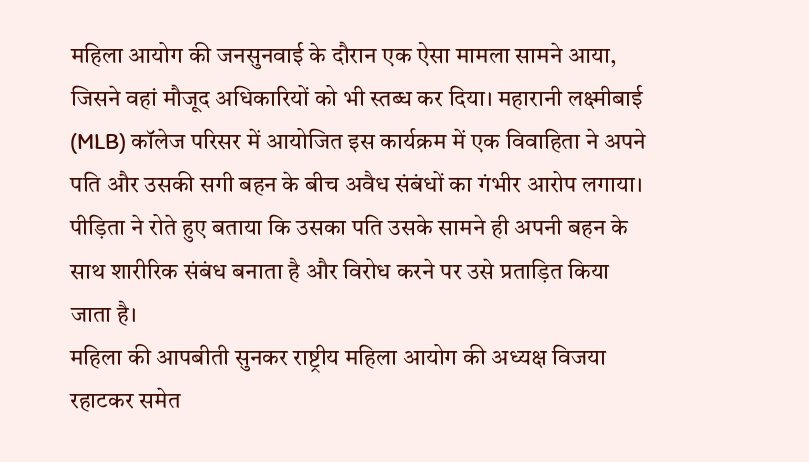महिला आयोग की जनसुनवाई के दौरान एक ऐसा मामला सामने आया, जिसने वहां मौजूद अधिकारियों को भी स्तब्ध कर दिया। महारानी लक्ष्मीबाई (MLB) कॉलेज परिसर में आयोजित इस कार्यक्रम में एक विवाहिता ने अपने पति और उसकी सगी बहन के बीच अवैध संबंधों का गंभीर आरोप लगाया। पीड़िता ने रोते हुए बताया कि उसका पति उसके सामने ही अपनी बहन के साथ शारीरिक संबंध बनाता है और विरोध करने पर उसे प्रताड़ित किया जाता है।
महिला की आपबीती सुनकर राष्ट्रीय महिला आयोग की अध्यक्ष विजया रहाटकर समेत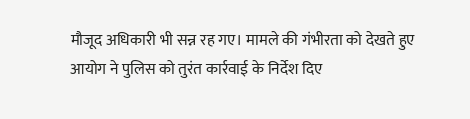मौजूद अधिकारी भी सन्न रह गए। मामले की गंभीरता को देखते हुए आयोग ने पुलिस को तुरंत कार्रवाई के निर्देश दिए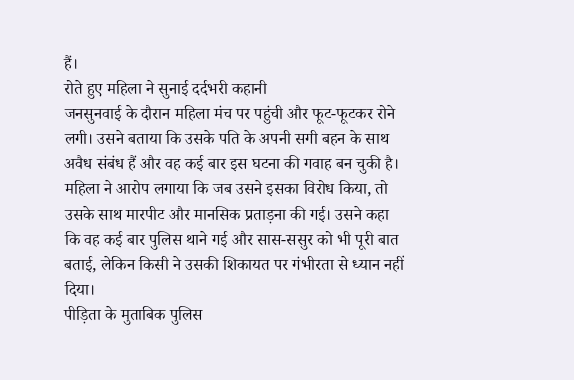हैं।
रोते हुए महिला ने सुनाई दर्दभरी कहानी
जनसुनवाई के दौरान महिला मंच पर पहुंची और फूट-फूटकर रोने लगी। उसने बताया कि उसके पति के अपनी सगी बहन के साथ अवैध संबंध हैं और वह कई बार इस घटना की गवाह बन चुकी है।
महिला ने आरोप लगाया कि जब उसने इसका विरोध किया, तो उसके साथ मारपीट और मानसिक प्रताड़ना की गई। उसने कहा कि वह कई बार पुलिस थाने गई और सास-ससुर को भी पूरी बात बताई, लेकिन किसी ने उसकी शिकायत पर गंभीरता से ध्यान नहीं दिया।
पीड़िता के मुताबिक पुलिस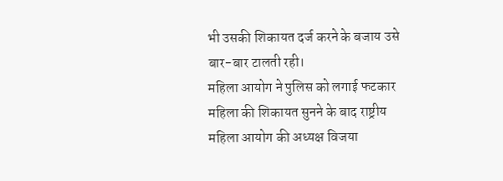भी उसकी शिकायत दर्ज करने के बजाय उसे बार-बार टालती रही।
महिला आयोग ने पुलिस को लगाई फटकार
महिला की शिकायत सुनने के बाद राष्ट्रीय महिला आयोग की अध्यक्ष विजया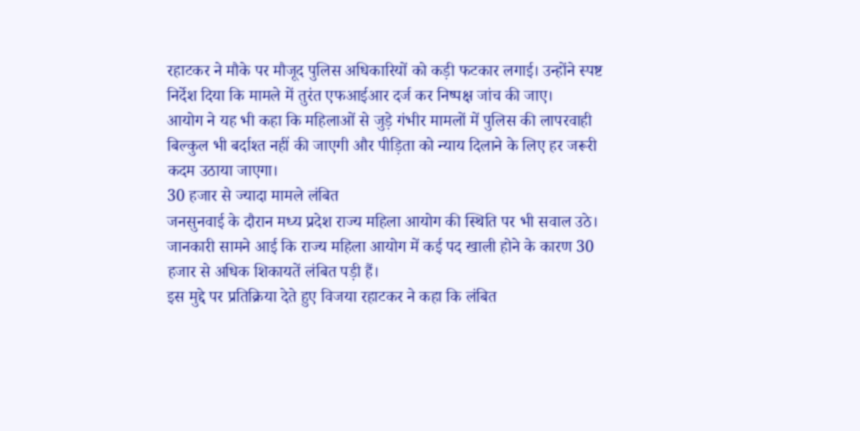रहाटकर ने मौके पर मौजूद पुलिस अधिकारियों को कड़ी फटकार लगाई। उन्होंने स्पष्ट निर्देश दिया कि मामले में तुरंत एफआईआर दर्ज कर निष्पक्ष जांच की जाए।
आयोग ने यह भी कहा कि महिलाओं से जुड़े गंभीर मामलों में पुलिस की लापरवाही बिल्कुल भी बर्दाश्त नहीं की जाएगी और पीड़िता को न्याय दिलाने के लिए हर जरूरी कदम उठाया जाएगा।
30 हजार से ज्यादा मामले लंबित
जनसुनवाई के दौरान मध्य प्रदेश राज्य महिला आयोग की स्थिति पर भी सवाल उठे। जानकारी सामने आई कि राज्य महिला आयोग में कई पद खाली होने के कारण 30 हजार से अधिक शिकायतें लंबित पड़ी हैं।
इस मुद्दे पर प्रतिक्रिया देते हुए विजया रहाटकर ने कहा कि लंबित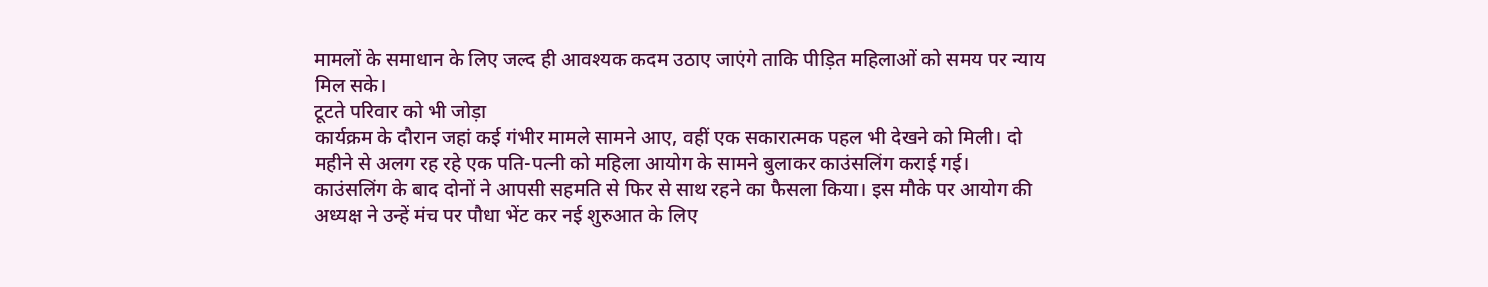मामलों के समाधान के लिए जल्द ही आवश्यक कदम उठाए जाएंगे ताकि पीड़ित महिलाओं को समय पर न्याय मिल सके।
टूटते परिवार को भी जोड़ा
कार्यक्रम के दौरान जहां कई गंभीर मामले सामने आए, वहीं एक सकारात्मक पहल भी देखने को मिली। दो महीने से अलग रह रहे एक पति-पत्नी को महिला आयोग के सामने बुलाकर काउंसलिंग कराई गई।
काउंसलिंग के बाद दोनों ने आपसी सहमति से फिर से साथ रहने का फैसला किया। इस मौके पर आयोग की अध्यक्ष ने उन्हें मंच पर पौधा भेंट कर नई शुरुआत के लिए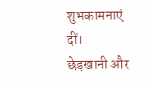शुभकामनाएं दीं।
छेड़खानी और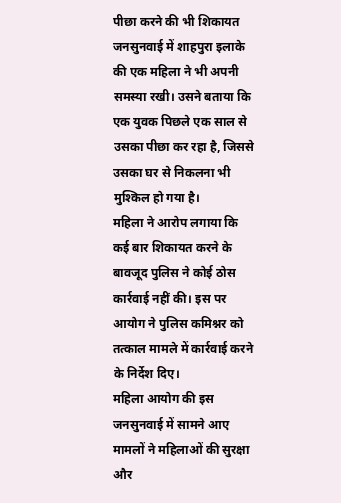पीछा करने की भी शिकायत
जनसुनवाई में शाहपुरा इलाके की एक महिला ने भी अपनी समस्या रखी। उसने बताया कि एक युवक पिछले एक साल से उसका पीछा कर रहा है, जिससे उसका घर से निकलना भी मुश्किल हो गया है।
महिला ने आरोप लगाया कि कई बार शिकायत करने के बावजूद पुलिस ने कोई ठोस कार्रवाई नहीं की। इस पर आयोग ने पुलिस कमिश्नर को तत्काल मामले में कार्रवाई करने के निर्देश दिए।
महिला आयोग की इस जनसुनवाई में सामने आए मामलों ने महिलाओं की सुरक्षा और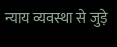न्याय व्यवस्था से जुड़े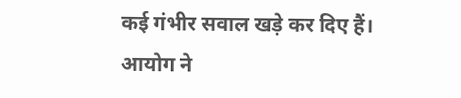कई गंभीर सवाल खड़े कर दिए हैं। आयोग ने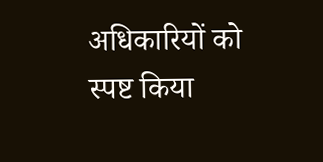अधिकारियों को स्पष्ट किया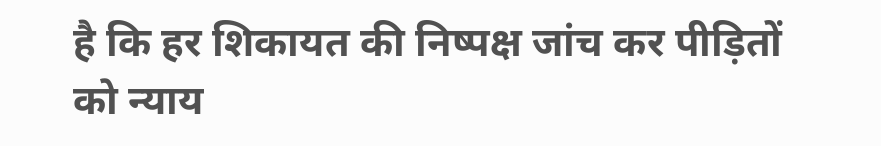है कि हर शिकायत की निष्पक्ष जांच कर पीड़ितों को न्याय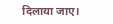दिलाया जाए।